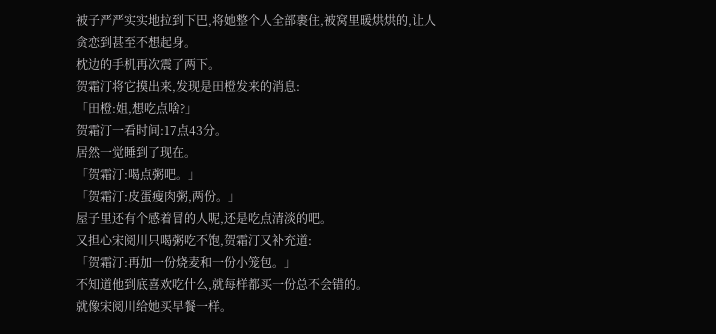被子严严实实地拉到下巴,将她整个人全部裹住,被窝里暖烘烘的,让人贪恋到甚至不想起身。
枕边的手机再次震了两下。
贺霜汀将它摸出来,发现是田橙发来的消息:
「田橙:姐,想吃点啥?」
贺霜汀一看时间:17点43分。
居然一觉睡到了现在。
「贺霜汀:喝点粥吧。」
「贺霜汀:皮蛋瘦肉粥,两份。」
屋子里还有个感着冒的人呢,还是吃点清淡的吧。
又担心宋阅川只喝粥吃不饱,贺霜汀又补充道:
「贺霜汀:再加一份烧麦和一份小笼包。」
不知道他到底喜欢吃什么,就每样都买一份总不会错的。
就像宋阅川给她买早餐一样。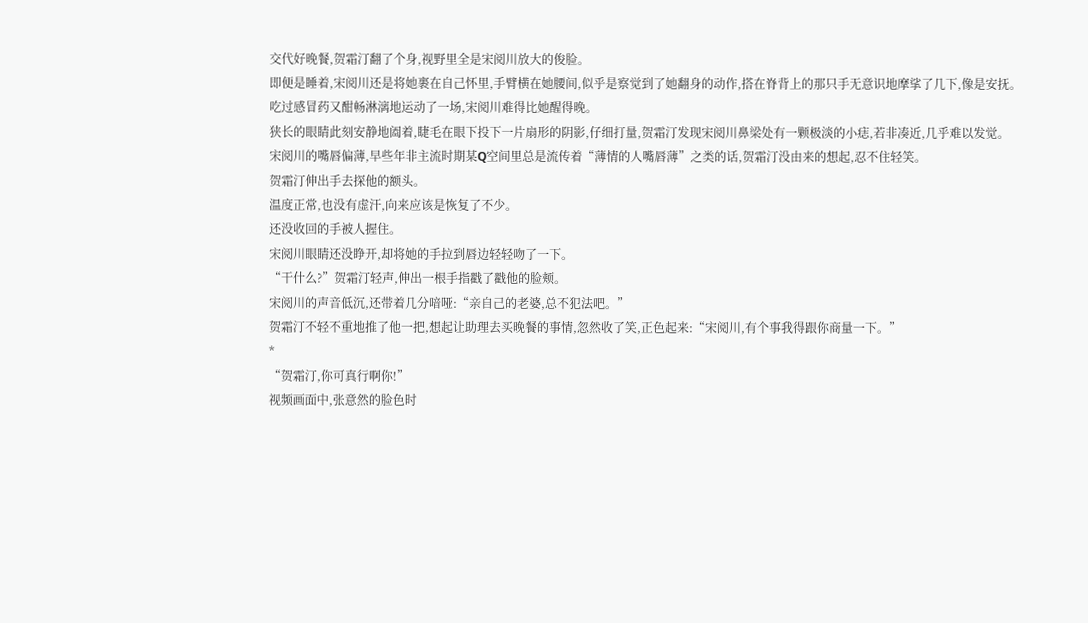交代好晚餐,贺霜汀翻了个身,视野里全是宋阅川放大的俊脸。
即便是睡着,宋阅川还是将她裹在自己怀里,手臂横在她腰间,似乎是察觉到了她翻身的动作,搭在脊背上的那只手无意识地摩挲了几下,像是安抚。
吃过感冒药又酣畅淋漓地运动了一场,宋阅川难得比她醒得晚。
狭长的眼睛此刻安静地阖着,睫毛在眼下投下一片扇形的阴影,仔细打量,贺霜汀发现宋阅川鼻梁处有一颗极淡的小痣,若非凑近,几乎难以发觉。
宋阅川的嘴唇偏薄,早些年非主流时期某Q空间里总是流传着“薄情的人嘴唇薄”之类的话,贺霜汀没由来的想起,忍不住轻笑。
贺霜汀伸出手去探他的额头。
温度正常,也没有虚汗,向来应该是恢复了不少。
还没收回的手被人握住。
宋阅川眼睛还没睁开,却将她的手拉到唇边轻轻吻了一下。
“干什么?”贺霜汀轻声,伸出一根手指戳了戳他的脸颊。
宋阅川的声音低沉,还带着几分喑哑:“亲自己的老婆,总不犯法吧。”
贺霜汀不轻不重地推了他一把,想起让助理去买晚餐的事情,忽然收了笑,正色起来:“宋阅川,有个事我得跟你商量一下。”
*
“贺霜汀,你可真行啊你!”
视频画面中,张意然的脸色时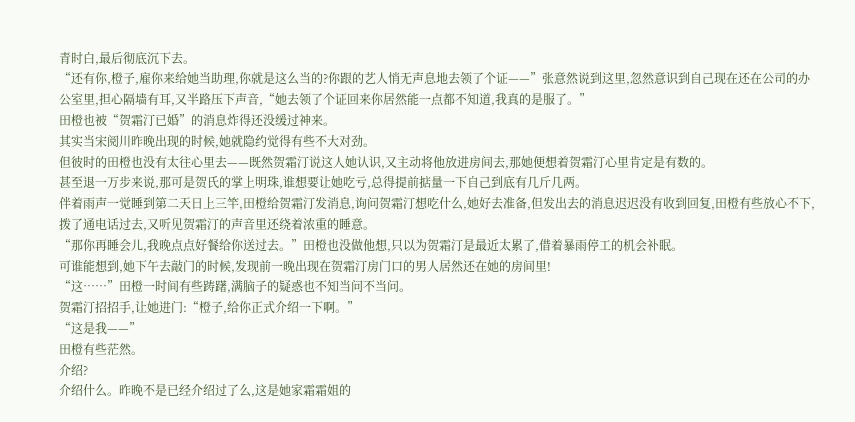青时白,最后彻底沉下去。
“还有你,橙子,雇你来给她当助理,你就是这么当的?你跟的艺人悄无声息地去领了个证——”张意然说到这里,忽然意识到自己现在还在公司的办公室里,担心隔墙有耳,又半路压下声音,“她去领了个证回来你居然能一点都不知道,我真的是服了。”
田橙也被“贺霜汀已婚”的消息炸得还没缓过神来。
其实当宋阅川昨晚出现的时候,她就隐约觉得有些不大对劲。
但彼时的田橙也没有太往心里去——既然贺霜汀说这人她认识,又主动将他放进房间去,那她便想着贺霜汀心里肯定是有数的。
甚至退一万步来说,那可是贺氏的掌上明珠,谁想要让她吃亏,总得提前掂量一下自己到底有几斤几两。
伴着雨声一觉睡到第二天日上三竿,田橙给贺霜汀发消息,询问贺霜汀想吃什么,她好去准备,但发出去的消息迟迟没有收到回复,田橙有些放心不下,拨了通电话过去,又听见贺霜汀的声音里还绕着浓重的睡意。
“那你再睡会儿,我晚点点好餐给你送过去。”田橙也没做他想,只以为贺霜汀是最近太累了,借着暴雨停工的机会补眠。
可谁能想到,她下午去敲门的时候,发现前一晚出现在贺霜汀房门口的男人居然还在她的房间里!
“这……”田橙一时间有些踌躇,满脑子的疑惑也不知当问不当问。
贺霜汀招招手,让她进门:“橙子,给你正式介绍一下啊。”
“这是我——”
田橙有些茫然。
介绍?
介绍什么。昨晚不是已经介绍过了么,这是她家霜霜姐的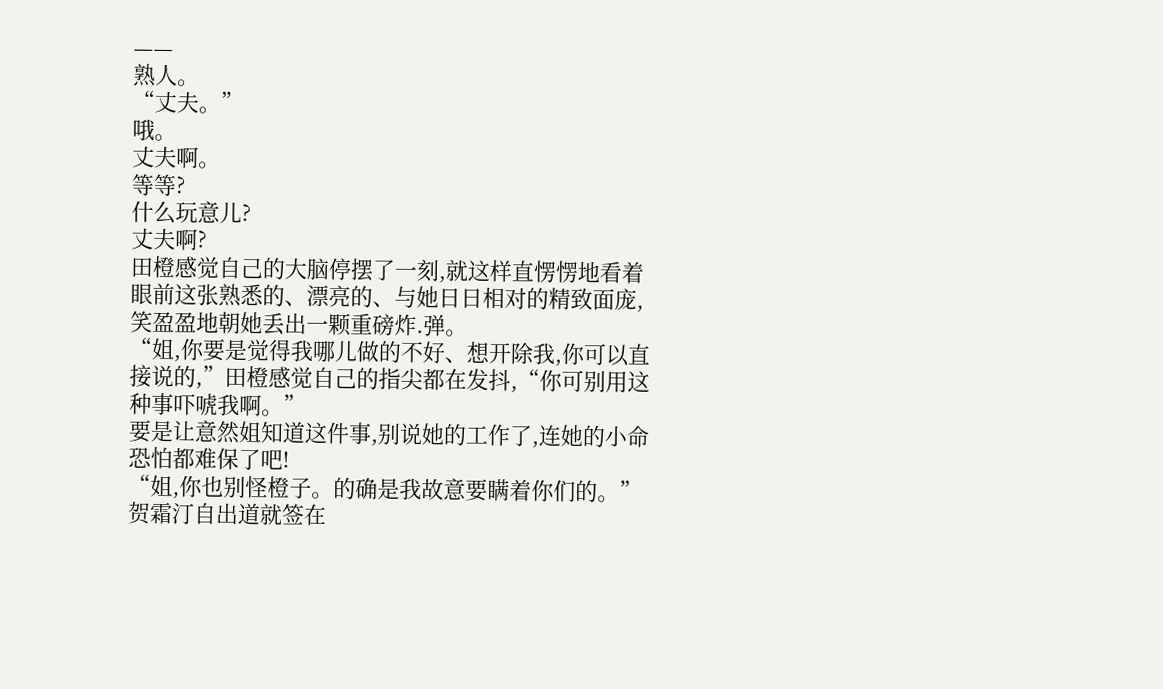——
熟人。
“丈夫。”
哦。
丈夫啊。
等等?
什么玩意儿?
丈夫啊?
田橙感觉自己的大脑停摆了一刻,就这样直愣愣地看着眼前这张熟悉的、漂亮的、与她日日相对的精致面庞,笑盈盈地朝她丢出一颗重磅炸.弹。
“姐,你要是觉得我哪儿做的不好、想开除我,你可以直接说的,”田橙感觉自己的指尖都在发抖,“你可别用这种事吓唬我啊。”
要是让意然姐知道这件事,别说她的工作了,连她的小命恐怕都难保了吧!
“姐,你也别怪橙子。的确是我故意要瞒着你们的。”
贺霜汀自出道就签在